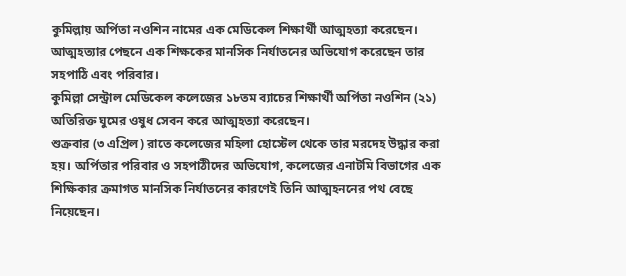কুমিল্লায় অর্পিতা নওশিন নামের এক মেডিকেল শিক্ষার্থী আত্মহত্যা করেছেন। আত্মহত্যার পেছনে এক শিক্ষকের মানসিক নির্যাতনের অভিযোগ করেছেন তার সহপাঠি এবং পরিবার।
কুমিল্লা সেন্ট্রাল মেডিকেল কলেজের ১৮তম ব্যাচের শিক্ষার্থী অর্পিতা নওশিন (২১) অতিরিক্ত ঘুমের ওষুধ সেবন করে আত্মহত্যা করেছেন।
শুক্রবার (৩ এপ্রিল) রাতে কলেজের মহিলা হোস্টেল থেকে তার মরদেহ উদ্ধার করা হয়। অর্পিতার পরিবার ও সহপাঠীদের অভিযোগ, কলেজের এনাটমি বিভাগের এক শিক্ষিকার ক্রমাগত মানসিক নির্যাতনের কারণেই তিনি আত্মহননের পথ বেছে নিয়েছেন।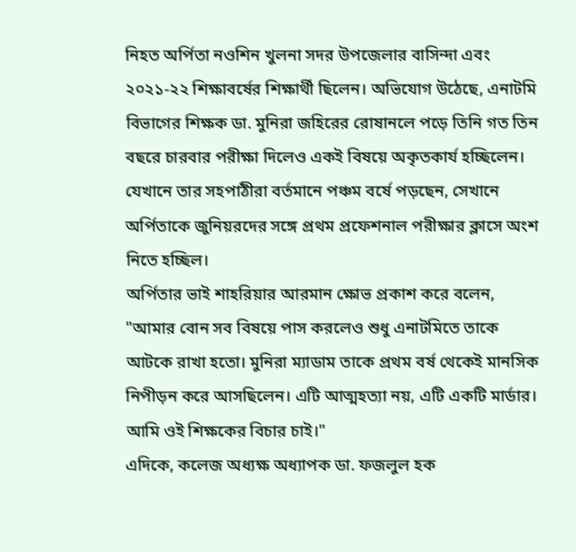নিহত অর্পিতা নওশিন খুলনা সদর উপজেলার বাসিন্দা এবং ২০২১-২২ শিক্ষাবর্ষের শিক্ষার্থী ছিলেন। অভিযোগ উঠেছে, এনাটমি বিভাগের শিক্ষক ডা. মুনিরা জহিরের রোষানলে পড়ে তিনি গত তিন বছরে চারবার পরীক্ষা দিলেও একই বিষয়ে অকৃতকার্য হচ্ছিলেন। যেখানে তার সহপাঠীরা বর্তমানে পঞ্চম বর্ষে পড়ছেন, সেখানে অর্পিতাকে জুনিয়রদের সঙ্গে প্রথম প্রফেশনাল পরীক্ষার ক্লাসে অংশ নিতে হচ্ছিল।
অর্পিতার ভাই শাহরিয়ার আরমান ক্ষোভ প্রকাশ করে বলেন, "আমার বোন সব বিষয়ে পাস করলেও শুধু এনাটমিতে তাকে আটকে রাখা হতো। মুনিরা ম্যাডাম তাকে প্রথম বর্ষ থেকেই মানসিক নিপীড়ন করে আসছিলেন। এটি আত্মহত্যা নয়, এটি একটি মার্ডার। আমি ওই শিক্ষকের বিচার চাই।"
এদিকে, কলেজ অধ্যক্ষ অধ্যাপক ডা. ফজলুল হক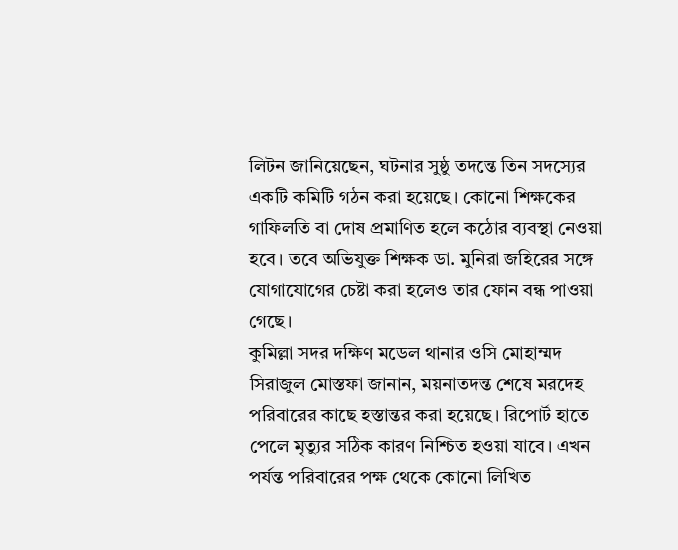লিটন জানিয়েছেন, ঘটনার সুষ্ঠু তদন্তে তিন সদস্যের একটি কমিটি গঠন করা হয়েছে। কোনো শিক্ষকের গাফিলতি বা দোষ প্রমাণিত হলে কঠোর ব্যবস্থা নেওয়া হবে। তবে অভিযুক্ত শিক্ষক ডা. মুনিরা জহিরের সঙ্গে যোগাযোগের চেষ্টা করা হলেও তার ফোন বন্ধ পাওয়া গেছে।
কুমিল্লা সদর দক্ষিণ মডেল থানার ওসি মোহাম্মদ সিরাজুল মোস্তফা জানান, ময়নাতদন্ত শেষে মরদেহ পরিবারের কাছে হস্তান্তর করা হয়েছে। রিপোর্ট হাতে পেলে মৃত্যুর সঠিক কারণ নিশ্চিত হওয়া যাবে। এখন পর্যন্ত পরিবারের পক্ষ থেকে কোনো লিখিত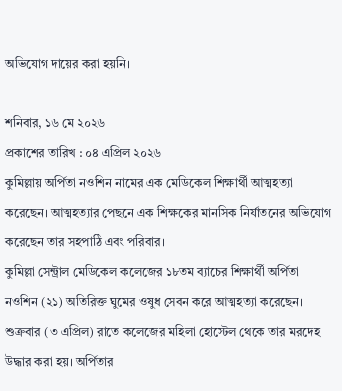অভিযোগ দায়ের করা হয়নি।

শনিবার, ১৬ মে ২০২৬
প্রকাশের তারিখ : ০৪ এপ্রিল ২০২৬
কুমিল্লায় অর্পিতা নওশিন নামের এক মেডিকেল শিক্ষার্থী আত্মহত্যা করেছেন। আত্মহত্যার পেছনে এক শিক্ষকের মানসিক নির্যাতনের অভিযোগ করেছেন তার সহপাঠি এবং পরিবার।
কুমিল্লা সেন্ট্রাল মেডিকেল কলেজের ১৮তম ব্যাচের শিক্ষার্থী অর্পিতা নওশিন (২১) অতিরিক্ত ঘুমের ওষুধ সেবন করে আত্মহত্যা করেছেন।
শুক্রবার (৩ এপ্রিল) রাতে কলেজের মহিলা হোস্টেল থেকে তার মরদেহ উদ্ধার করা হয়। অর্পিতার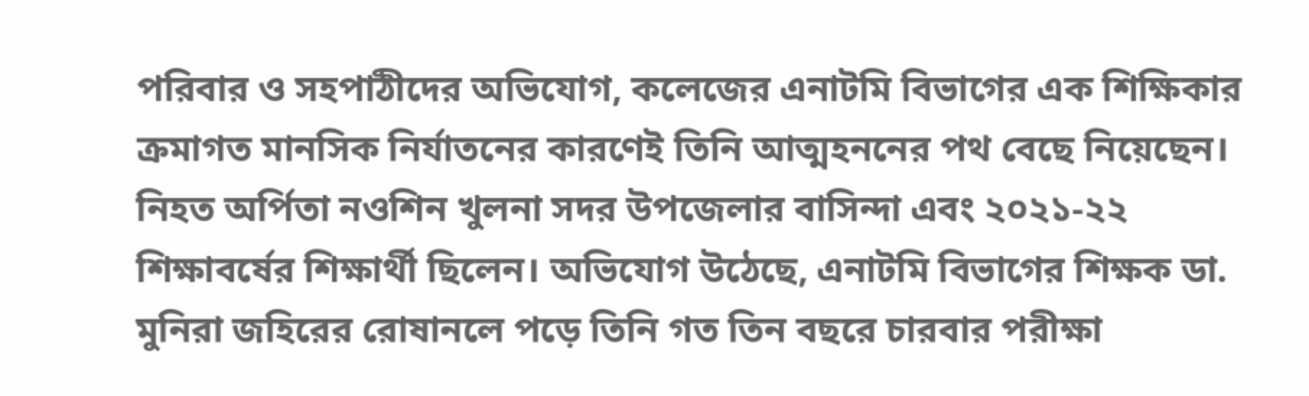পরিবার ও সহপাঠীদের অভিযোগ, কলেজের এনাটমি বিভাগের এক শিক্ষিকার ক্রমাগত মানসিক নির্যাতনের কারণেই তিনি আত্মহননের পথ বেছে নিয়েছেন।
নিহত অর্পিতা নওশিন খুলনা সদর উপজেলার বাসিন্দা এবং ২০২১-২২ শিক্ষাবর্ষের শিক্ষার্থী ছিলেন। অভিযোগ উঠেছে, এনাটমি বিভাগের শিক্ষক ডা. মুনিরা জহিরের রোষানলে পড়ে তিনি গত তিন বছরে চারবার পরীক্ষা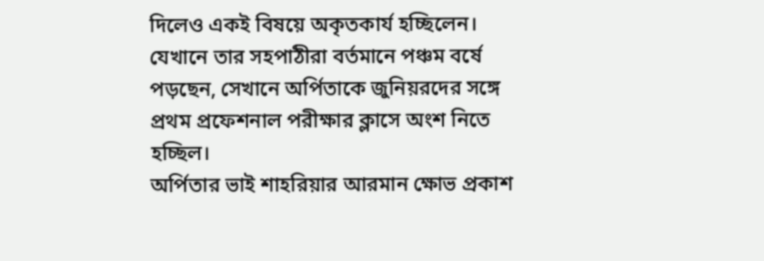দিলেও একই বিষয়ে অকৃতকার্য হচ্ছিলেন। যেখানে তার সহপাঠীরা বর্তমানে পঞ্চম বর্ষে পড়ছেন, সেখানে অর্পিতাকে জুনিয়রদের সঙ্গে প্রথম প্রফেশনাল পরীক্ষার ক্লাসে অংশ নিতে হচ্ছিল।
অর্পিতার ভাই শাহরিয়ার আরমান ক্ষোভ প্রকাশ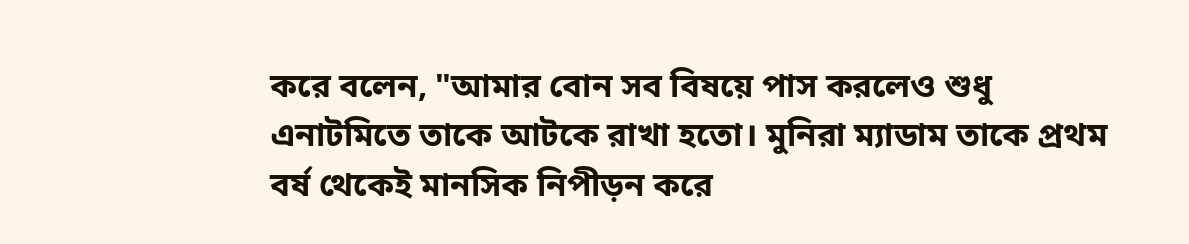করে বলেন, "আমার বোন সব বিষয়ে পাস করলেও শুধু এনাটমিতে তাকে আটকে রাখা হতো। মুনিরা ম্যাডাম তাকে প্রথম বর্ষ থেকেই মানসিক নিপীড়ন করে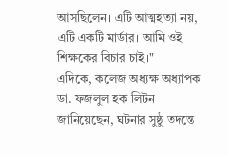আসছিলেন। এটি আত্মহত্যা নয়, এটি একটি মার্ডার। আমি ওই শিক্ষকের বিচার চাই।"
এদিকে, কলেজ অধ্যক্ষ অধ্যাপক ডা. ফজলুল হক লিটন জানিয়েছেন, ঘটনার সুষ্ঠু তদন্তে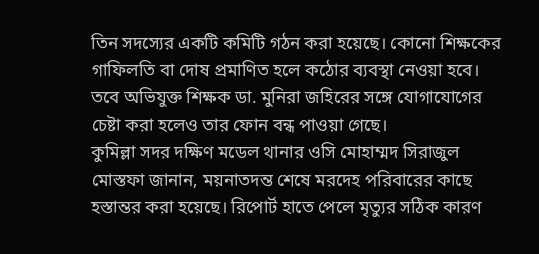তিন সদস্যের একটি কমিটি গঠন করা হয়েছে। কোনো শিক্ষকের গাফিলতি বা দোষ প্রমাণিত হলে কঠোর ব্যবস্থা নেওয়া হবে। তবে অভিযুক্ত শিক্ষক ডা. মুনিরা জহিরের সঙ্গে যোগাযোগের চেষ্টা করা হলেও তার ফোন বন্ধ পাওয়া গেছে।
কুমিল্লা সদর দক্ষিণ মডেল থানার ওসি মোহাম্মদ সিরাজুল মোস্তফা জানান, ময়নাতদন্ত শেষে মরদেহ পরিবারের কাছে হস্তান্তর করা হয়েছে। রিপোর্ট হাতে পেলে মৃত্যুর সঠিক কারণ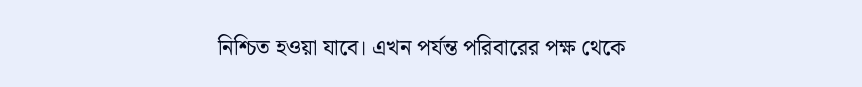নিশ্চিত হওয়া যাবে। এখন পর্যন্ত পরিবারের পক্ষ থেকে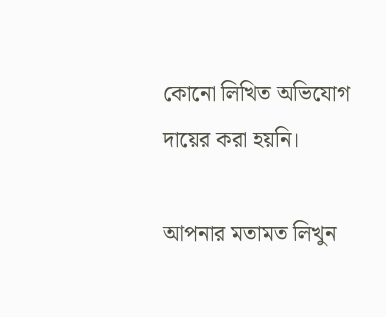কোনো লিখিত অভিযোগ দায়ের করা হয়নি।

আপনার মতামত লিখুন